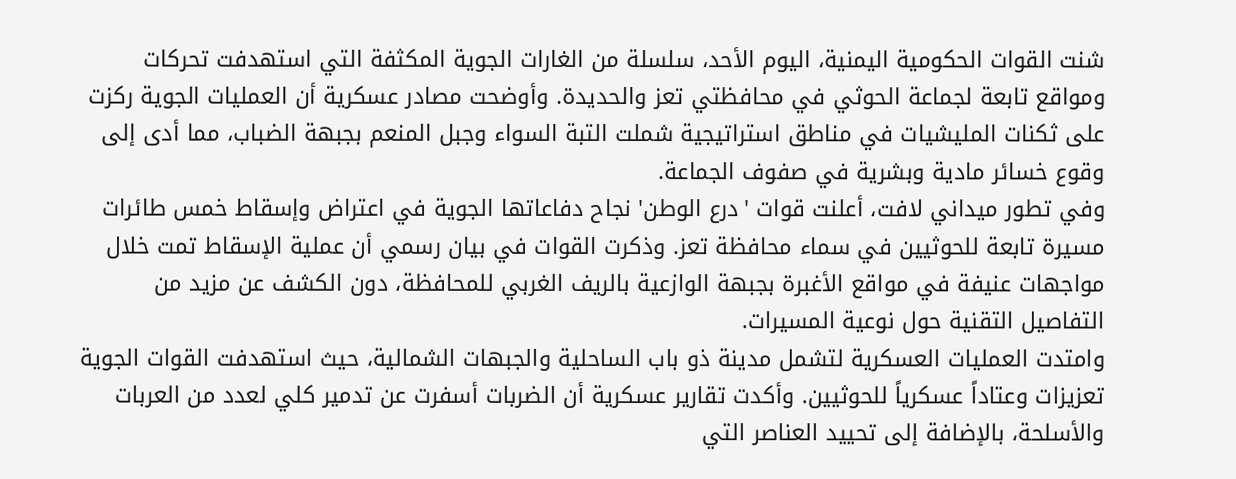شنت القوات الحكومية اليمنية، اليوم الأحد، سلسلة من الغارات الجوية المكثفة التي استهدفت تحركات ومواقع تابعة لجماعة الحوثي في محافظتي تعز والحديدة. وأوضحت مصادر عسكرية أن العمليات الجوية ركزت على ثكنات المليشيات في مناطق استراتيجية شملت التبة السواء وجبل المنعم بجبهة الضباب، مما أدى إلى وقوع خسائر مادية وبشرية في صفوف الجماعة.
وفي تطور ميداني لافت، أعلنت قوات 'درع الوطن' نجاح دفاعاتها الجوية في اعتراض وإسقاط خمس طائرات مسيرة تابعة للحوثيين في سماء محافظة تعز. وذكرت القوات في بيان رسمي أن عملية الإسقاط تمت خلال مواجهات عنيفة في مواقع الأغبرة بجبهة الوازعية بالريف الغربي للمحافظة، دون الكشف عن مزيد من التفاصيل التقنية حول نوعية المسيرات.
وامتدت العمليات العسكرية لتشمل مدينة ذو باب الساحلية والجبهات الشمالية، حيث استهدفت القوات الجوية تعزيزات وعتاداً عسكرياً للحوثيين. وأكدت تقارير عسكرية أن الضربات أسفرت عن تدمير كلي لعدد من العربات والأسلحة، بالإضافة إلى تحييد العناصر التي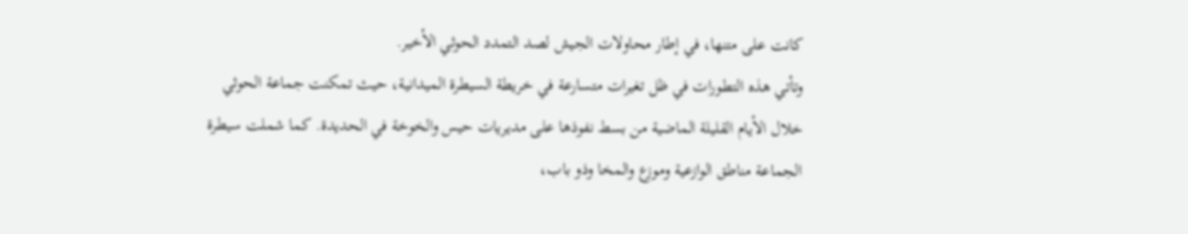كانت على متنها، في إطار محاولات الجيش لصد التمدد الحوثي الأخير.
وتأتي هذه التطورات في ظل تغيرات متسارعة في خريطة السيطرة الميدانية، حيث تمكنت جماعة الحوثي خلال الأيام القليلة الماضية من بسط نفوذها على مديريات حيس والخوخة في الحديدة. كما شملت سيطرة الجماعة مناطق الوازعية وموزع والمخا وذو باب،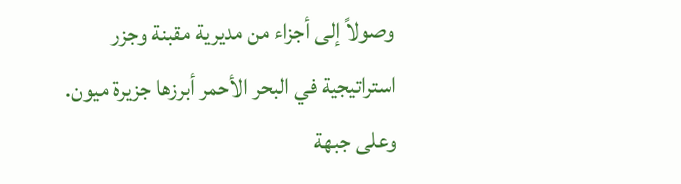وصولاً إلى أجزاء من مديرية مقبنة وجزر استراتيجية في البحر الأحمر أبرزها جزيرة ميون.
وعلى جبهة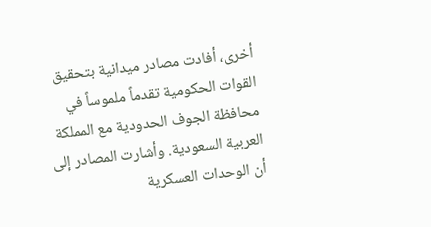أخرى، أفادت مصادر ميدانية بتحقيق القوات الحكومية تقدماً ملموساً في محافظة الجوف الحدودية مع المملكة العربية السعودية. وأشارت المصادر إلى أن الوحدات العسكرية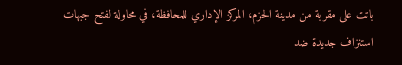باتت على مقربة من مدينة الحزم، المركز الإداري للمحافظة، في محاولة لفتح جبهات استنزاف جديدة ضد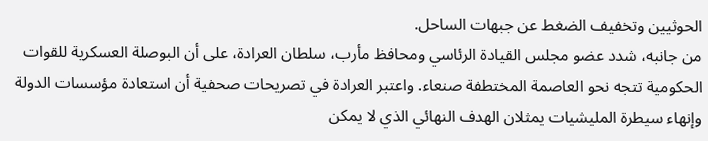الحوثيين وتخفيف الضغط عن جبهات الساحل.
من جانبه، شدد عضو مجلس القيادة الرئاسي ومحافظ مأرب، سلطان العرادة، على أن البوصلة العسكرية للقوات الحكومية تتجه نحو العاصمة المختطفة صنعاء. واعتبر العرادة في تصريحات صحفية أن استعادة مؤسسات الدولة وإنهاء سيطرة المليشيات يمثلان الهدف النهائي الذي لا يمكن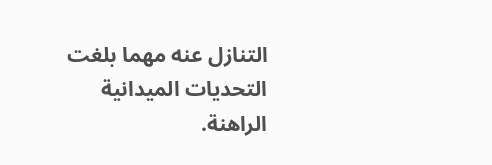التنازل عنه مهما بلغت التحديات الميدانية الراهنة.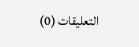التعليقات (0)